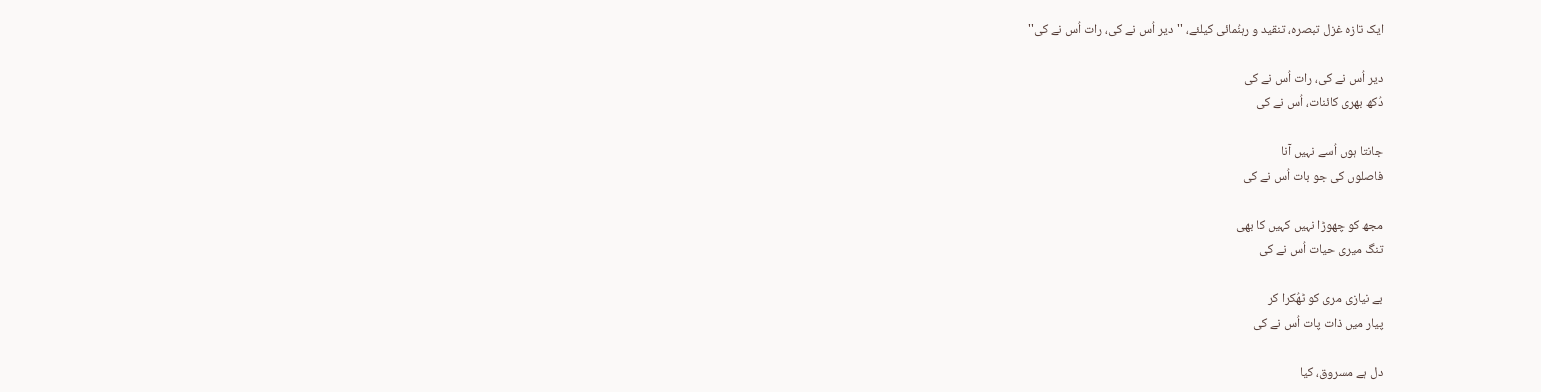ایک تازہ غزل تبصرہ، تنقید و رہنُمائی کیلئے، ''دیر اُس نے کی، رات اُس نے کی''

دیر اُس نے کی، رات اُس نے کی
دُکھ بھری کائنات، اُس نے کی

جانتا ہوں اُسے نہیں آنا
فاصلوں کی جو بات اُس نے کی

مجھ کو چھوڑا نہیں کہیں کا بھی
تنگ میری حیات اُس نے کی

بے نیازی مری کو ٹھُکرا کر
پیار میں ذات پات اُس نے کی

دل ہے مسروق، کیا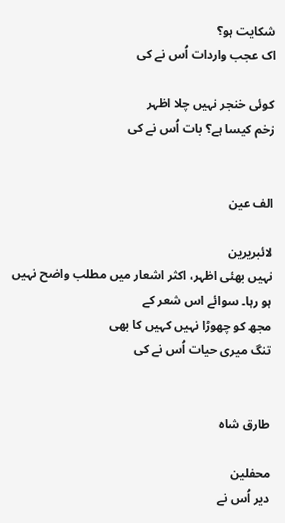شکایت ہو؟
اک عجب واردات اُس نے کی

کوئی خنجر نہیں چلا اظہر
زخم کیسا ہے؟ بات اُس نے کی


الف عین

لائبریرین
نہیں بھئی اظہر، اکثر اشعار میں مطلب واضح نہیں ہو رہا۔ سوائے اس شعر کے
مجھ کو چھوڑا نہیں کہیں کا بھی
تنگ میری حیات اُس نے کی


طارق شاہ

محفلین
دیر اُس نے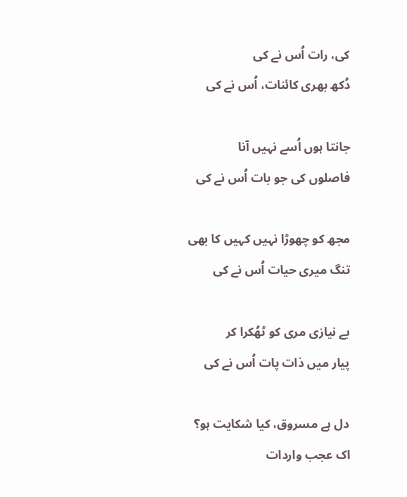کی، رات اُس نے کی
دُکھ بھری کائنات، اُس نے کی

جانتا ہوں اُسے نہیں آنا
فاصلوں کی جو بات اُس نے کی

مجھ کو چھوڑا نہیں کہیں کا بھی
تنگ میری حیات اُس نے کی

بے نیازی مری کو ٹھُکرا کر
پیار میں ذات پات اُس نے کی

دل ہے مسروق، کیا شکایت ہو؟
اک عجب واردات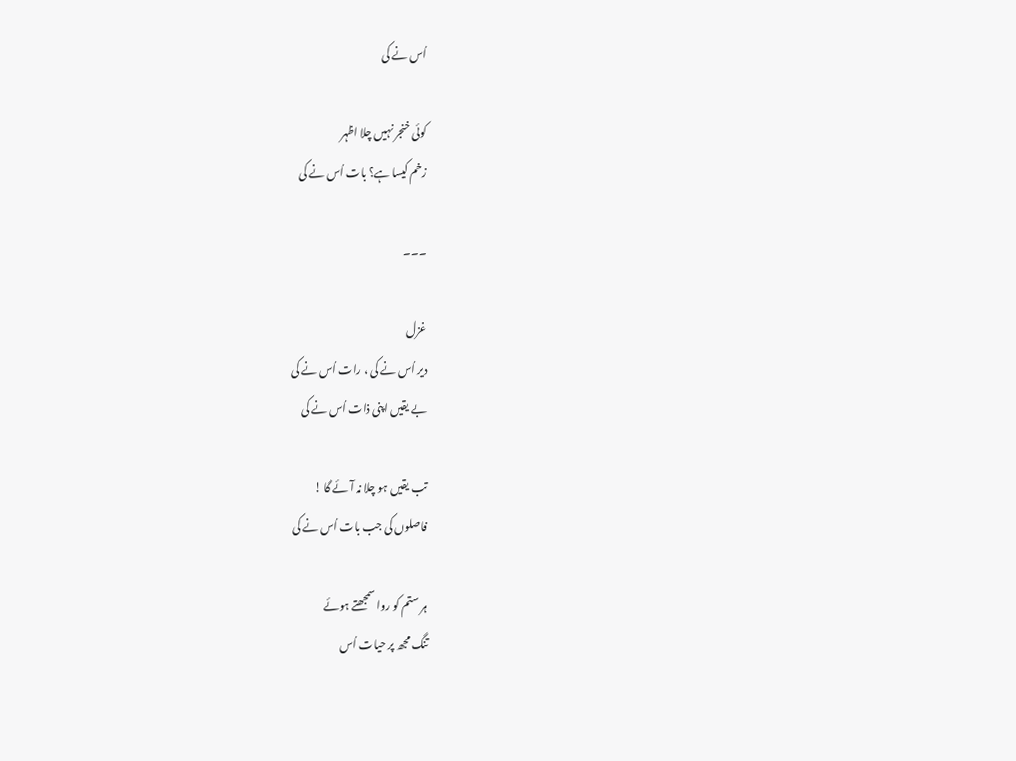اُس نے کی

کوئی خنجر نہیں چلا اظہر
زخم کیسا ہے؟ بات اُس نے کی

۔۔۔

غزل
دیر اُس نے کی ، رات اُس نے کی
بے یقیں اپنی ذات اُس نے کی

تب یقیں ہو چلا نہ آئے گا !
فاصلوں کی جب بات اُس نے کی

ہر ستم کو روا سمجھتے ہوئے
تنگ مجھ پر حیات اُس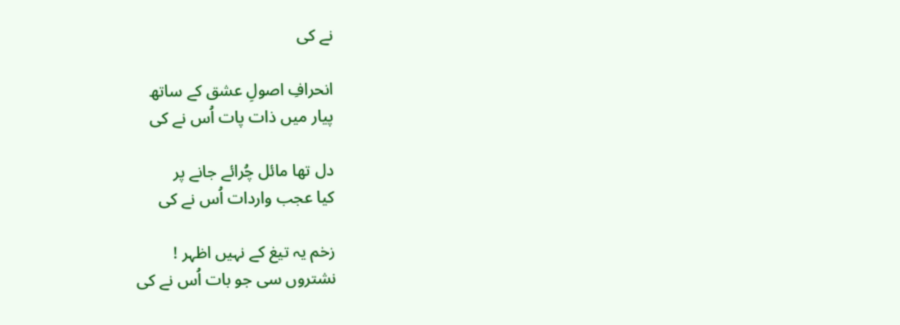نے کی

انحرافِ اصولِ عشق کے ساتھ
پیار میں ذات پات اُس نے کی

دل تھا مائل چُرائے جانے پر
کیا عجب واردات اُس نے کی

زخم یہ تیغ کے نہیں اظہر !
نشتروں سی جو بات اُس نے کی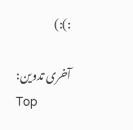:):)

آخری تدوین:
Top